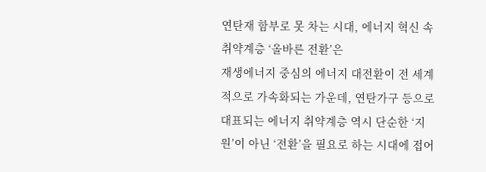연탄재 함부로 못 차는 시대, 에너지 혁신 속 취약계층 ‘올바른 전환’은
재생에너지 중심의 에너지 대전환이 전 세계적으로 가속화되는 가운데, 연탄가구 등으로 대표되는 에너지 취약계층 역시 단순한 ‘지원’이 아닌 ‘전환’을 필요로 하는 시대에 접어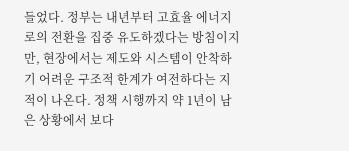들었다. 정부는 내년부터 고효율 에너지로의 전환을 집중 유도하겠다는 방침이지만, 현장에서는 제도와 시스템이 안착하기 어려운 구조적 한계가 여전하다는 지적이 나온다. 정책 시행까지 약 1년이 남은 상황에서 보다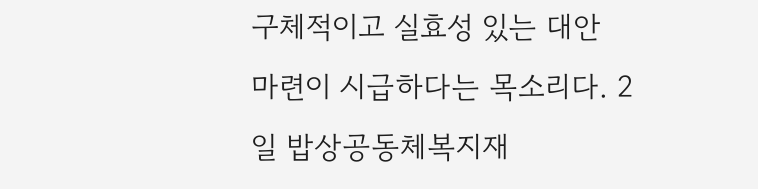구체적이고 실효성 있는 대안 마련이 시급하다는 목소리다. 2일 밥상공동체복지재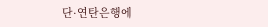단·연탄은행에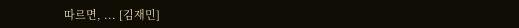따르면, ... [김재민]